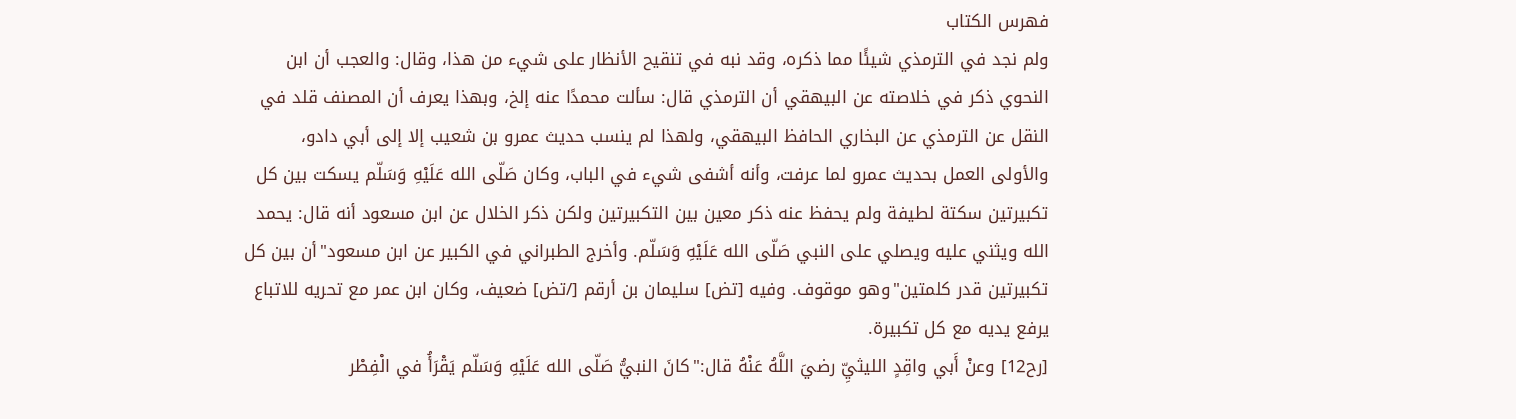فهرس الكتاب
ولم نجد في الترمذي شيئًا مما ذكره، وقد نبه في تنقيح الأنظار على شيء من هذا، وقال: والعجب أن ابن النحوي ذكر في خلاصته عن البيهقي أن الترمذي قال: سألت محمدًا عنه إلخ، وبهذا يعرف أن المصنف قلد في النقل عن الترمذي عن البخاري الحافظ البيهقي، ولهذا لم ينسب حديث عمرو بن شعيب إلا إلى أبي دادو، والأولى العمل بحديث عمرو لما عرفت، وأنه أشفى شيء في الباب، وكان صَلّى الله عَلَيْهِ وَسَلّم يسكت بين كل تكبيرتين سكتة لطيفة ولم يحفظ عنه ذكر معين بين التكبيرتين ولكن ذكر الخلال عن ابن مسعود أنه قال: يحمد الله ويثني عليه ويصلي على النبي صَلّى الله عَلَيْهِ وَسَلّم. وأخرج الطبراني في الكبير عن ابن مسعود"أن بين كل تكبيرتين قدر كلمتين"وهو موقوف. وفيه [تض] سليمان بن أرقم [/تض] ضعيف، وكان ابن عمر مع تحريه للاتباع يرفع يديه مع كل تكبيرة.
[رح12] وعنْ أَبي واقِدٍ الليثيِّ رضيَ اللَّهُ عَنْهُ قال:"كانَ النبيُّ صَلّى الله عَلَيْهِ وَسَلّم يَقْرَأُ في الْفِطْر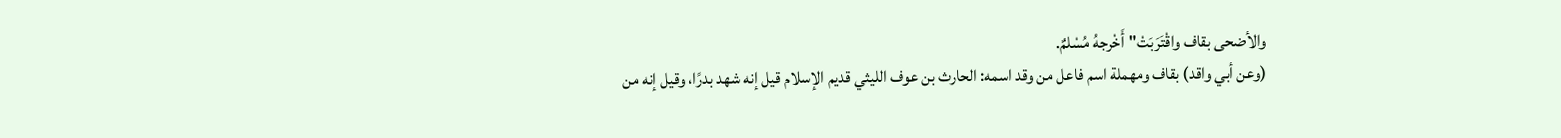والأضحى بقاف واقْتَرَبَتْ"أَخْرجهُ مُسْلمٌ.
(وعن أبي واقد) بقاف ومهملة اسم فاعل من وقد اسمه: الحارث بن عوف الليثي قديم الإسلام قيل إنه شهد بدرًا، وقيل إنه من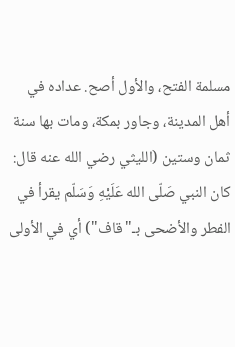مسلمة الفتح، والأول أصح. عداده في أهل المدينة، وجاور بمكة، ومات بها سنة ثمان وستين (الليثي رضي الله عنه قال: كان النبي صَلّى الله عَلَيْهِ وَسَلّم يقرأ في الفطر والأضحى بـ"قاف") أي في الأولى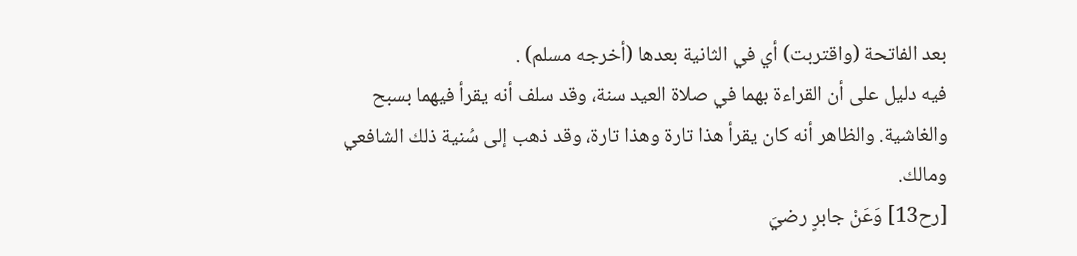بعد الفاتحة (واقتربت) أي في الثانية بعدها (أخرجه مسلم) .
فيه دليل على أن القراءة بهما في صلاة العيد سنة، وقد سلف أنه يقرأ فيهما بسبح والغاشية. والظاهر أنه كان يقرأ هذا تارة وهذا تارة، وقد ذهب إلى سُنية ذلك الشافعي ومالك.
[رح13] وَعَنْ جابرٍ رضيَ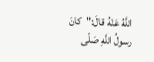اللَّهُ عَنْهُ قالَ:"كانَ رسولُ اللَّهِ صَلّى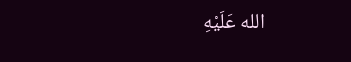الله عَلَيْهِ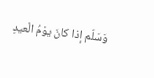وَسَلّم إذا كانَ يوْمُ الْعيدِ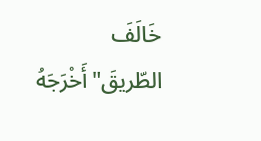خَالَفَ الطّريقَ"أَخْرَجَهُ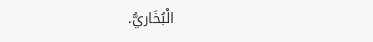الْبُخَاريُّ.